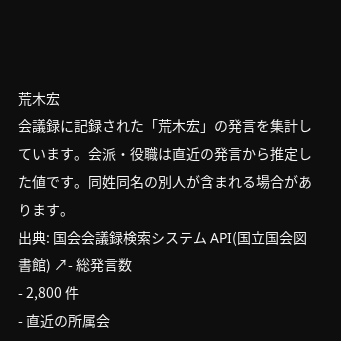荒木宏
会議録に記録された「荒木宏」の発言を集計しています。会派・役職は直近の発言から推定した値です。同姓同名の別人が含まれる場合があります。
出典: 国会会議録検索システム API(国立国会図書館) ↗- 総発言数
- 2,800 件
- 直近の所属会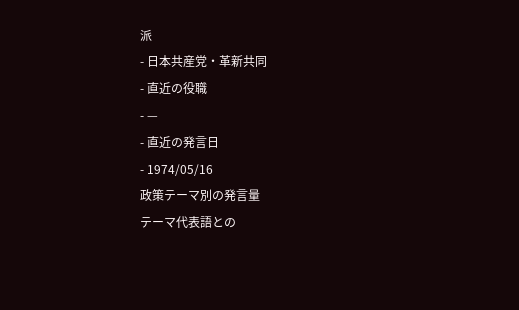派
- 日本共産党・革新共同
- 直近の役職
- —
- 直近の発言日
- 1974/05/16
政策テーマ別の発言量
テーマ代表語との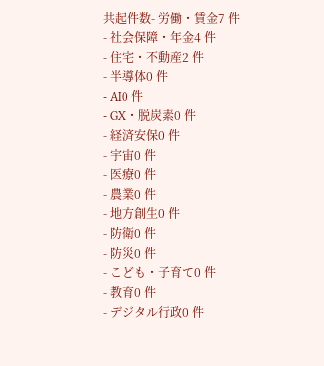共起件数- 労働・賃金7 件
- 社会保障・年金4 件
- 住宅・不動産2 件
- 半導体0 件
- AI0 件
- GX・脱炭素0 件
- 経済安保0 件
- 宇宙0 件
- 医療0 件
- 農業0 件
- 地方創生0 件
- 防衛0 件
- 防災0 件
- こども・子育て0 件
- 教育0 件
- デジタル行政0 件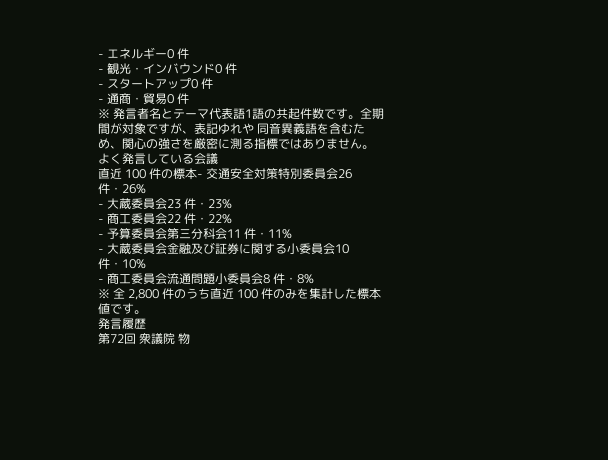- エネルギー0 件
- 観光・インバウンド0 件
- スタートアップ0 件
- 通商・貿易0 件
※ 発言者名とテーマ代表語1語の共起件数です。全期間が対象ですが、表記ゆれや 同音異義語を含むため、関心の強さを厳密に測る指標ではありません。
よく発言している会議
直近 100 件の標本- 交通安全対策特別委員会26 件・26%
- 大蔵委員会23 件・23%
- 商工委員会22 件・22%
- 予算委員会第三分科会11 件・11%
- 大蔵委員会金融及び証券に関する小委員会10 件・10%
- 商工委員会流通問題小委員会8 件・8%
※ 全 2,800 件のうち直近 100 件のみを集計した標本値です。
発言履歴
第72回 衆議院 物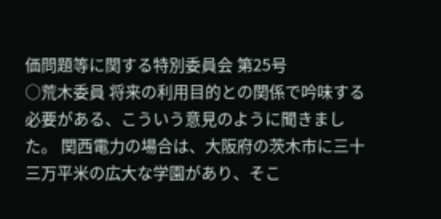価問題等に関する特別委員会 第25号
○荒木委員 将来の利用目的との関係で吟味する必要がある、こういう意見のように聞きました。 関西電力の場合は、大阪府の茨木市に三十三万平米の広大な学園があり、そこ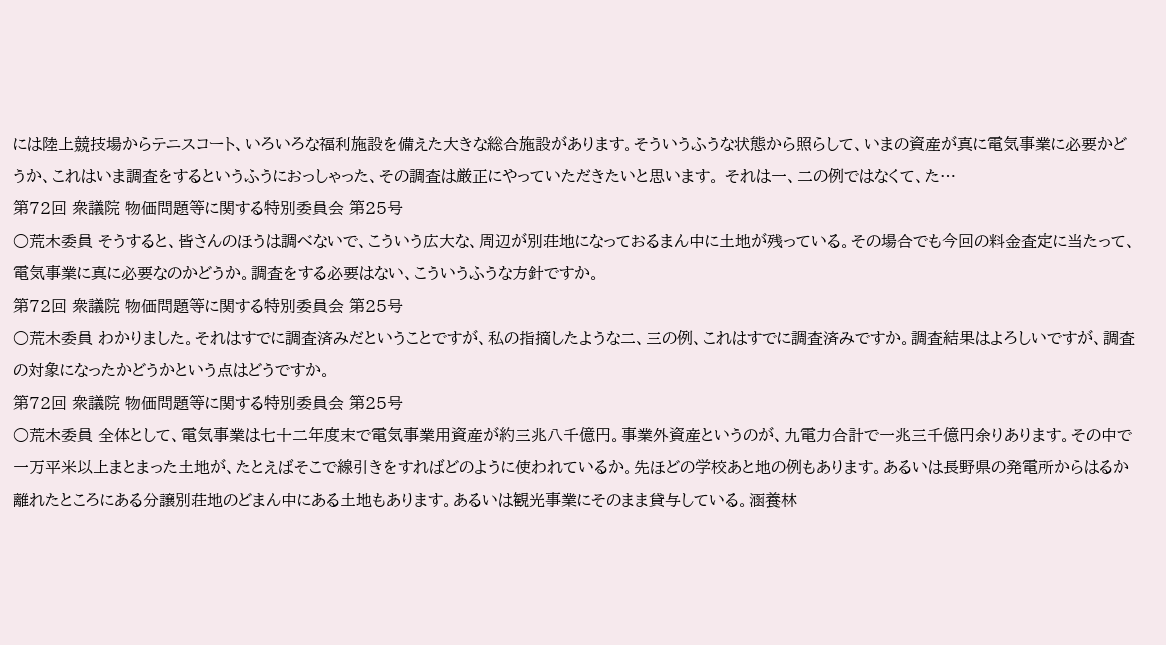には陸上競技場からテニスコート、いろいろな福利施設を備えた大きな総合施設があります。そういうふうな状態から照らして、いまの資産が真に電気事業に必要かどうか、これはいま調査をするというふうにおっしゃった、その調査は厳正にやっていただきたいと思います。 それは一、二の例ではなくて、た…
第72回 衆議院 物価問題等に関する特別委員会 第25号
○荒木委員 そうすると、皆さんのほうは調べないで、こういう広大な、周辺が別荘地になっておるまん中に土地が残っている。その場合でも今回の料金査定に当たって、電気事業に真に必要なのかどうか。調査をする必要はない、こういうふうな方針ですか。
第72回 衆議院 物価問題等に関する特別委員会 第25号
○荒木委員 わかりました。それはすでに調査済みだということですが、私の指摘したような二、三の例、これはすでに調査済みですか。調査結果はよろしいですが、調査の対象になったかどうかという点はどうですか。
第72回 衆議院 物価問題等に関する特別委員会 第25号
○荒木委員 全体として、電気事業は七十二年度末で電気事業用資産が約三兆八千億円。事業外資産というのが、九電力合計で一兆三千億円余りあります。その中で一万平米以上まとまった土地が、たとえばそこで線引きをすればどのように使われているか。先ほどの学校あと地の例もあります。あるいは長野県の発電所からはるか離れたところにある分譲別荘地のどまん中にある土地もあります。あるいは観光事業にそのまま貸与している。涵養林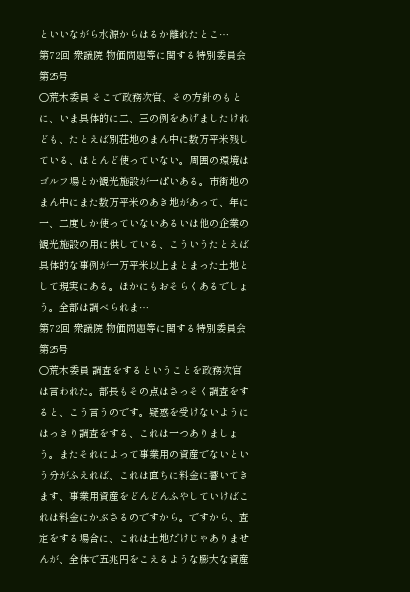といいながら水源からはるか離れたとこ…
第72回 衆議院 物価問題等に関する特別委員会 第25号
○荒木委員 そこで政務次官、その方針のもとに、いま具体的に二、三の例をあげましたけれども、たとえば別荘地のまん中に数万平米残している、ほとんど使っていない。周囲の環境はゴルフ場とか観光施設が一ぱいある。市街地のまん中にまた数万平米のあき地があって、年に一、二度しか使っていないあるいは他の企業の観光施設の用に供している、こういうたとえば具体的な事例が一万平米以上まとまった土地として現実にある。ほかにもおそらくあるでしょう。全部は調べられま…
第72回 衆議院 物価問題等に関する特別委員会 第25号
○荒木委員 調査をするということを政務次官は言われた。部長もその点はさっそく調査をすると、こう言うのです。疑惑を受けないようにはっきり調査をする、これは一つありましょう。またそれによって事業用の資産でないという分がふえれば、これは直ちに料金に響いてきます、事業用資産をどんどんふやしていけばこれは料金にかぶさるのですから。ですから、査定をする場合に、これは土地だけじゃありませんが、全体で五兆円をこえるような膨大な資産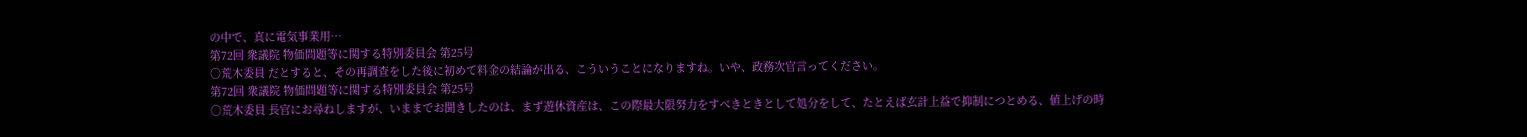の中で、真に電気事業用…
第72回 衆議院 物価問題等に関する特別委員会 第25号
○荒木委員 だとすると、その再調査をした後に初めて料金の結論が出る、こういうことになりますね。いや、政務次官言ってください。
第72回 衆議院 物価問題等に関する特別委員会 第25号
○荒木委員 長官にお尋ねしますが、いままでお聞きしたのは、まず遊休資産は、この際最大限努力をすべきときとして処分をして、たとえば玄計上益で抑制につとめる、値上げの時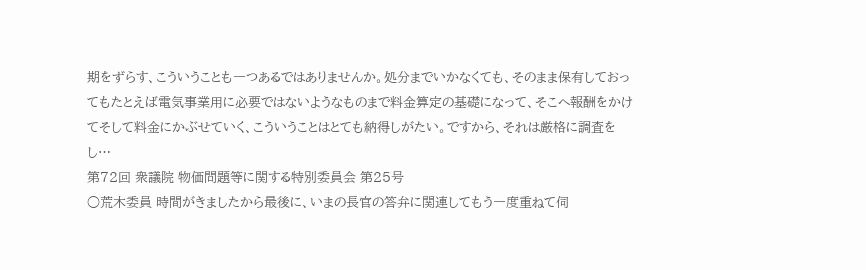期をずらす、こういうことも一つあるではありませんか。処分までいかなくても、そのまま保有しておってもたとえば電気事業用に必要ではないようなものまで料金算定の基礎になって、そこへ報酬をかけてそして料金にかぶせていく、こういうことはとても納得しがたい。ですから、それは厳格に調査をし…
第72回 衆議院 物価問題等に関する特別委員会 第25号
○荒木委員 時間がきましたから最後に、いまの長官の答弁に関連してもう一度重ねて伺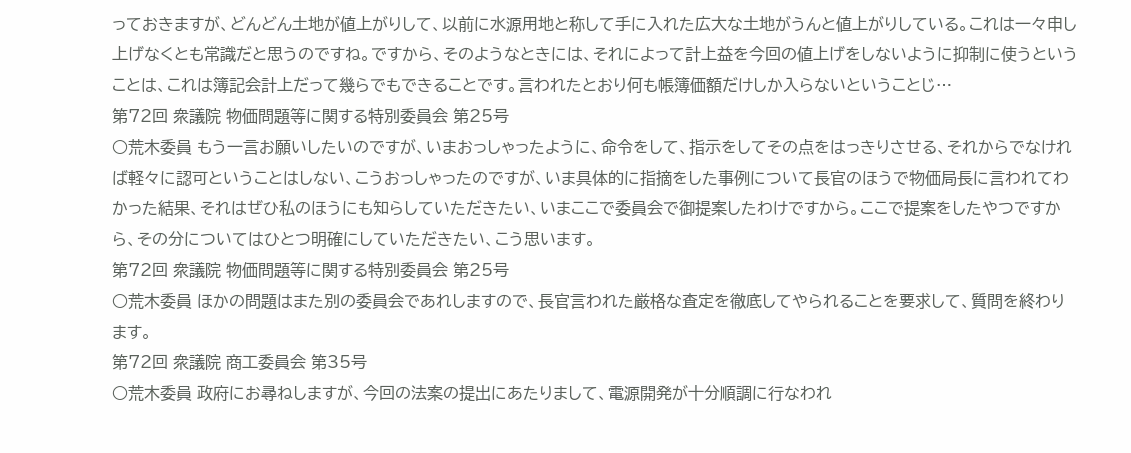っておきますが、どんどん土地が値上がりして、以前に水源用地と称して手に入れた広大な土地がうんと値上がりしている。これは一々申し上げなくとも常識だと思うのですね。ですから、そのようなときには、それによって計上益を今回の値上げをしないように抑制に使うということは、これは簿記会計上だって幾らでもできることです。言われたとおり何も帳簿価額だけしか入らないということじ…
第72回 衆議院 物価問題等に関する特別委員会 第25号
○荒木委員 もう一言お願いしたいのですが、いまおっしゃったように、命令をして、指示をしてその点をはっきりさせる、それからでなければ軽々に認可ということはしない、こうおっしゃったのですが、いま具体的に指摘をした事例について長官のほうで物価局長に言われてわかった結果、それはぜひ私のほうにも知らしていただきたい、いまここで委員会で御提案したわけですから。ここで提案をしたやつですから、その分についてはひとつ明確にしていただきたい、こう思います。
第72回 衆議院 物価問題等に関する特別委員会 第25号
○荒木委員 ほかの問題はまた別の委員会であれしますので、長官言われた厳格な査定を徹底してやられることを要求して、質問を終わります。
第72回 衆議院 商工委員会 第35号
○荒木委員 政府にお尋ねしますが、今回の法案の提出にあたりまして、電源開発が十分順調に行なわれ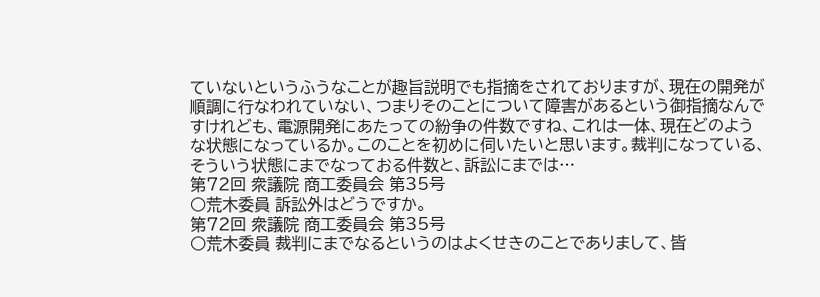ていないというふうなことが趣旨説明でも指摘をされておりますが、現在の開発が順調に行なわれていない、つまりそのことについて障害があるという御指摘なんですけれども、電源開発にあたっての紛争の件数ですね、これは一体、現在どのような状態になっているか。このことを初めに伺いたいと思います。裁判になっている、そういう状態にまでなっておる件数と、訴訟にまでは…
第72回 衆議院 商工委員会 第35号
○荒木委員 訴訟外はどうですか。
第72回 衆議院 商工委員会 第35号
○荒木委員 裁判にまでなるというのはよくせきのことでありまして、皆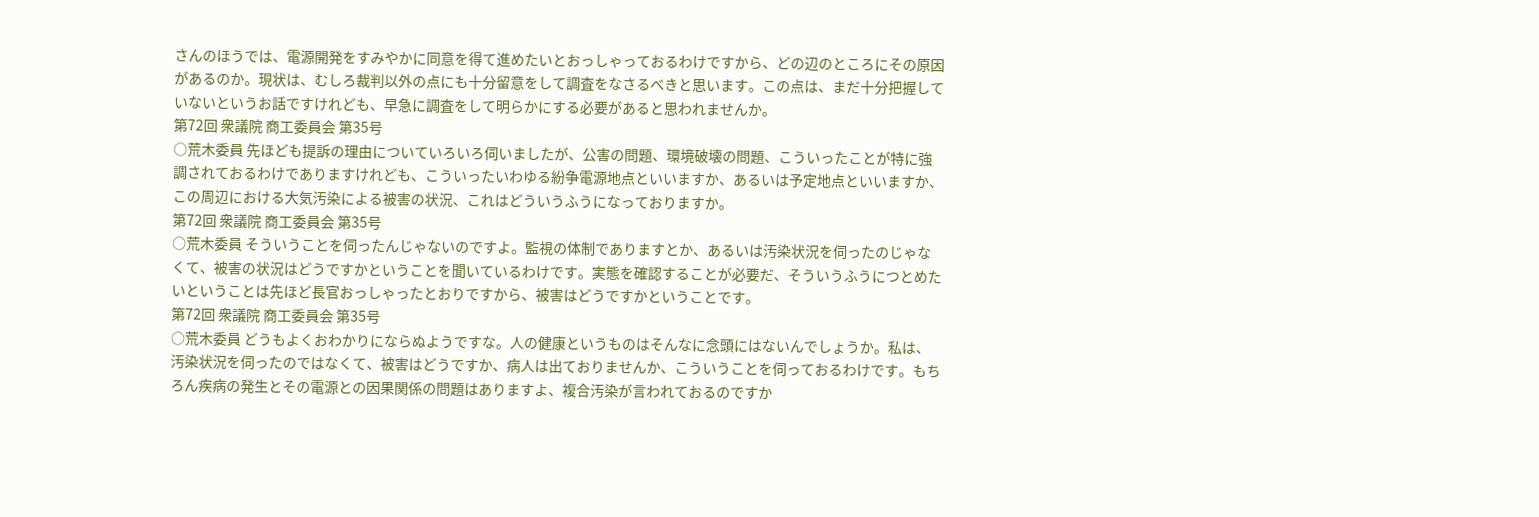さんのほうでは、電源開発をすみやかに同意を得て進めたいとおっしゃっておるわけですから、どの辺のところにその原因があるのか。現状は、むしろ裁判以外の点にも十分留意をして調査をなさるべきと思います。この点は、まだ十分把握していないというお話ですけれども、早急に調査をして明らかにする必要があると思われませんか。
第72回 衆議院 商工委員会 第35号
○荒木委員 先ほども提訴の理由についていろいろ伺いましたが、公害の問題、環境破壊の問題、こういったことが特に強調されておるわけでありますけれども、こういったいわゆる紛争電源地点といいますか、あるいは予定地点といいますか、この周辺における大気汚染による被害の状況、これはどういうふうになっておりますか。
第72回 衆議院 商工委員会 第35号
○荒木委員 そういうことを伺ったんじゃないのですよ。監視の体制でありますとか、あるいは汚染状況を伺ったのじゃなくて、被害の状況はどうですかということを聞いているわけです。実態を確認することが必要だ、そういうふうにつとめたいということは先ほど長官おっしゃったとおりですから、被害はどうですかということです。
第72回 衆議院 商工委員会 第35号
○荒木委員 どうもよくおわかりにならぬようですな。人の健康というものはそんなに念頭にはないんでしょうか。私は、汚染状況を伺ったのではなくて、被害はどうですか、病人は出ておりませんか、こういうことを伺っておるわけです。もちろん疾病の発生とその電源との因果関係の問題はありますよ、複合汚染が言われておるのですか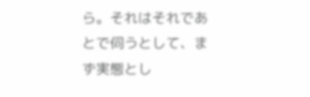ら。それはそれであとで伺うとして、まず実態とし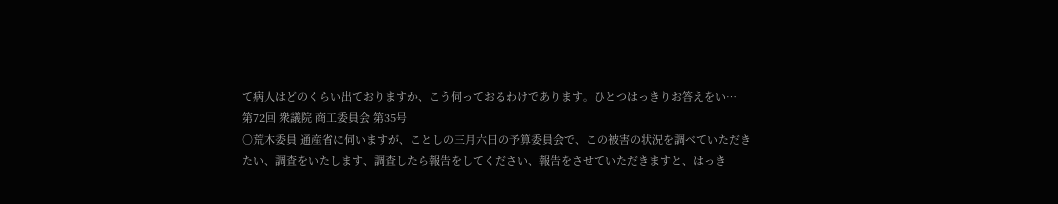て病人はどのくらい出ておりますか、こう伺っておるわけであります。ひとつはっきりお答えをい…
第72回 衆議院 商工委員会 第35号
○荒木委員 通産省に伺いますが、ことしの三月六日の予算委員会で、この被害の状況を調べていただきたい、調査をいたします、調査したら報告をしてください、報告をさせていただきますと、はっき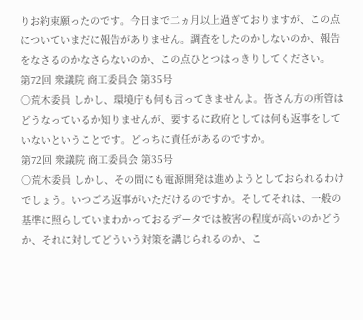りお約束願ったのです。今日まで二ヵ月以上過ぎておりますが、この点についていまだに報告がありません。調査をしたのかしないのか、報告をなさるのかなさらないのか、この点ひとつはっきりしてください。
第72回 衆議院 商工委員会 第35号
○荒木委員 しかし、環境庁も何も言ってきませんよ。皆さん方の所管はどうなっているか知りませんが、要するに政府としては何も返事をしていないということです。どっちに責任があるのですか。
第72回 衆議院 商工委員会 第35号
○荒木委員 しかし、その間にも電源開発は進めようとしておられるわけでしょう。いつごろ返事がいただけるのですか。そしてそれは、一般の基準に照らしていまわかっておるデータでは被害の程度が高いのかどうか、それに対してどういう対策を講じられるのか、こ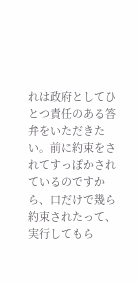れは政府としてひとつ責任のある答弁をいただきたい。前に約束をされてすっぽかされているのですから、口だけで幾ら約束されたって、実行してもら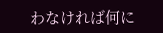わなければ何に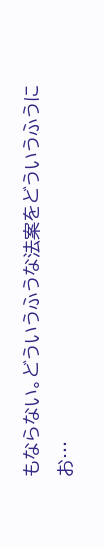もならない。どういうふうな法案をどういうふうにお…